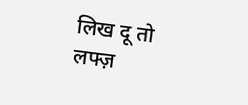लिख दू तो लफ्ज़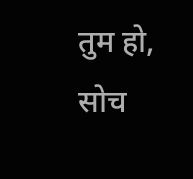तुम हो, सोच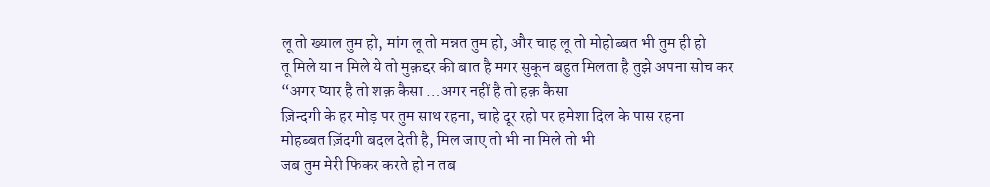लू तो ख्याल तुम हो, मांग लू तो मन्नत तुम हो, और चाह लू तो मोहोब्बत भी तुम ही हो
तू मिले या न मिले ये तो मुक़द्दर की बात है मगर सुकून बहुत मिलता है तुझे अपना सोच कर
“अगर प्यार है तो शक़ कैसा …अगर नहीं है तो हक़ कैसा
ज़िन्दगी के हर मोड़ पर तुम साथ रहना, चाहे दूर रहो पर हमेशा दिल के पास रहना
मोहब्बत ज़िंदगी बदल देती है, मिल जाए तो भी ना मिले तो भी
जब तुम मेरी फिकर करते हो न तब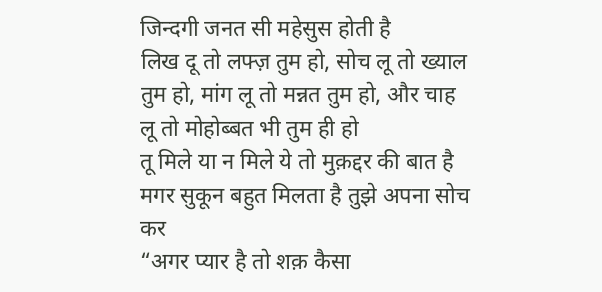जिन्दगी जनत सी महेसुस होती है
लिख दू तो लफ्ज़ तुम हो, सोच लू तो ख्याल तुम हो, मांग लू तो मन्नत तुम हो, और चाह लू तो मोहोब्बत भी तुम ही हो
तू मिले या न मिले ये तो मुक़द्दर की बात है मगर सुकून बहुत मिलता है तुझे अपना सोच कर
“अगर प्यार है तो शक़ कैसा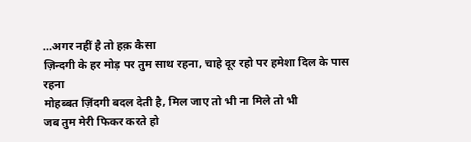…अगर नहीं है तो हक़ कैसा
ज़िन्दगी के हर मोड़ पर तुम साथ रहना, चाहे दूर रहो पर हमेशा दिल के पास रहना
मोहब्बत ज़िंदगी बदल देती है, मिल जाए तो भी ना मिले तो भी
जब तुम मेरी फिकर करते हो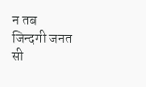न तब जिन्दगी जनत सी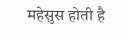महेसुस होती है